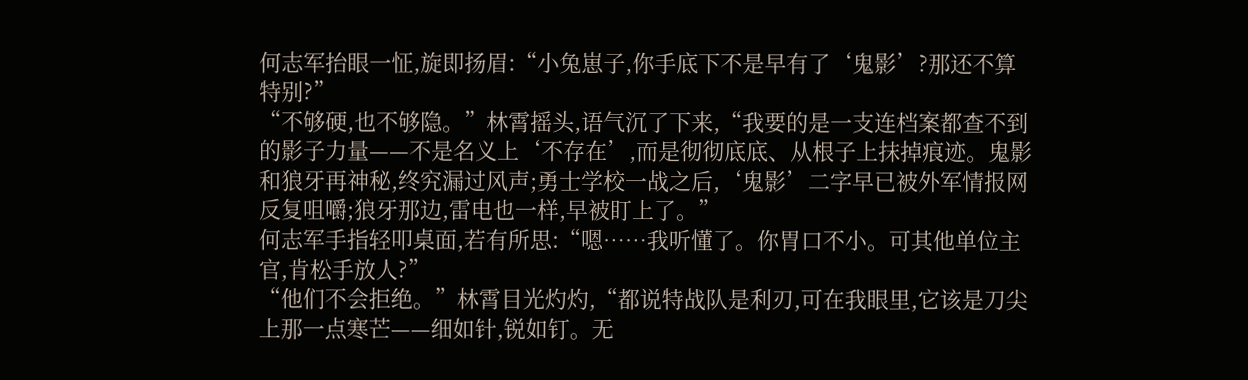何志军抬眼一怔,旋即扬眉:“小兔崽子,你手底下不是早有了‘鬼影’?那还不算特别?”
“不够硬,也不够隐。”林霄摇头,语气沉了下来,“我要的是一支连档案都查不到的影子力量——不是名义上‘不存在’,而是彻彻底底、从根子上抹掉痕迹。鬼影和狼牙再神秘,终究漏过风声;勇士学校一战之后,‘鬼影’二字早已被外军情报网反复咀嚼;狼牙那边,雷电也一样,早被盯上了。”
何志军手指轻叩桌面,若有所思:“嗯……我听懂了。你胃口不小。可其他单位主官,肯松手放人?”
“他们不会拒绝。”林霄目光灼灼,“都说特战队是利刃,可在我眼里,它该是刀尖上那一点寒芒——细如针,锐如钉。无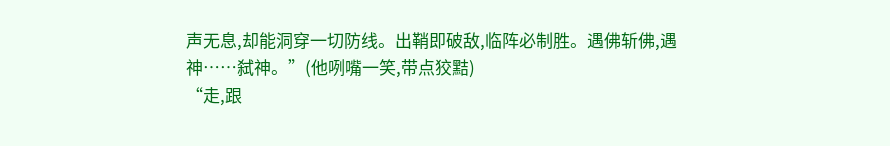声无息,却能洞穿一切防线。出鞘即破敌,临阵必制胜。遇佛斩佛,遇神……弑神。”(他咧嘴一笑,带点狡黠)
“走,跟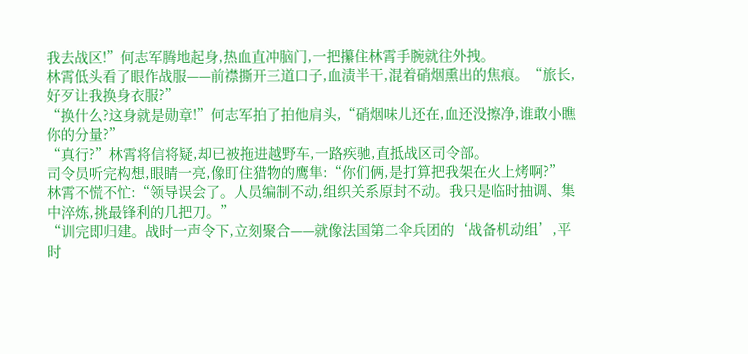我去战区!”何志军腾地起身,热血直冲脑门,一把攥住林霄手腕就往外拽。
林霄低头看了眼作战服——前襟撕开三道口子,血渍半干,混着硝烟熏出的焦痕。“旅长,好歹让我换身衣服?”
“换什么?这身就是勋章!”何志军拍了拍他肩头,“硝烟味儿还在,血还没擦净,谁敢小瞧你的分量?”
“真行?”林霄将信将疑,却已被拖进越野车,一路疾驰,直抵战区司令部。
司令员听完构想,眼睛一亮,像盯住猎物的鹰隼:“你们俩,是打算把我架在火上烤啊?”
林霄不慌不忙:“领导误会了。人员编制不动,组织关系原封不动。我只是临时抽调、集中淬炼,挑最锋利的几把刀。”
“训完即归建。战时一声令下,立刻聚合——就像法国第二伞兵团的‘战备机动组’,平时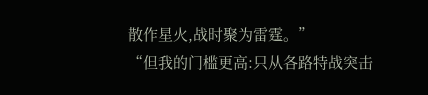散作星火,战时聚为雷霆。”
“但我的门槛更高:只从各路特战突击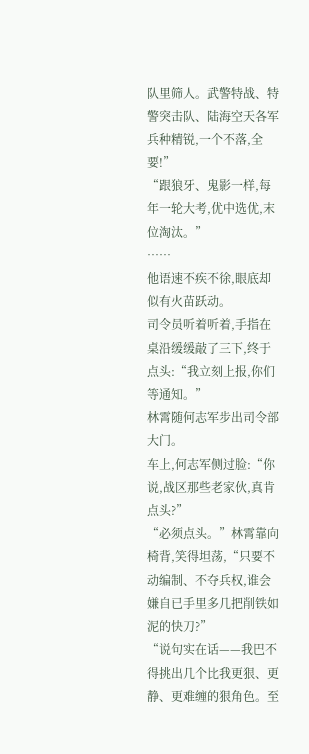队里筛人。武警特战、特警突击队、陆海空天各军兵种精锐,一个不落,全要!”
“跟狼牙、鬼影一样,每年一轮大考,优中选优,末位淘汰。”
……
他语速不疾不徐,眼底却似有火苗跃动。
司令员听着听着,手指在桌沿缓缓敲了三下,终于点头:“我立刻上报,你们等通知。”
林霄随何志军步出司令部大门。
车上,何志军侧过脸:“你说,战区那些老家伙,真肯点头?”
“必须点头。”林霄靠向椅背,笑得坦荡,“只要不动编制、不夺兵权,谁会嫌自已手里多几把削铁如泥的快刀?”
“说句实在话——我巴不得挑出几个比我更狠、更静、更难缠的狠角色。至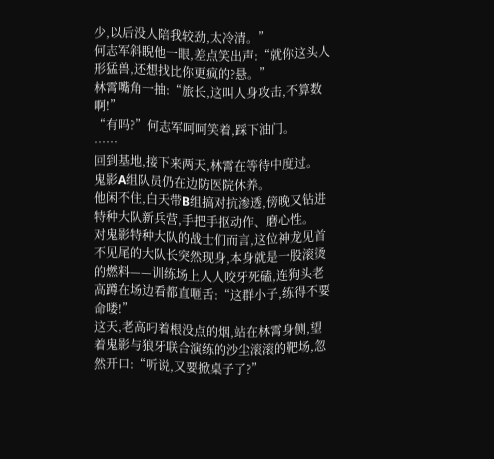少,以后没人陪我较劲,太冷清。”
何志军斜睨他一眼,差点笑出声:“就你这头人形猛兽,还想找比你更疯的?悬。”
林霄嘴角一抽:“旅长,这叫人身攻击,不算数啊!”
“有吗?”何志军呵呵笑着,踩下油门。
……
回到基地,接下来两天,林霄在等待中度过。
鬼影A组队员仍在边防医院休养。
他闲不住,白天带B组搞对抗渗透,傍晚又钻进特种大队新兵营,手把手抠动作、磨心性。
对鬼影特种大队的战士们而言,这位神龙见首不见尾的大队长突然现身,本身就是一股滚烫的燃料——训练场上人人咬牙死磕,连狗头老高蹲在场边看都直咂舌:“这群小子,练得不要命喽!”
这天,老高叼着根没点的烟,站在林霄身侧,望着鬼影与狼牙联合演练的沙尘滚滚的靶场,忽然开口:“听说,又要掀桌子了?”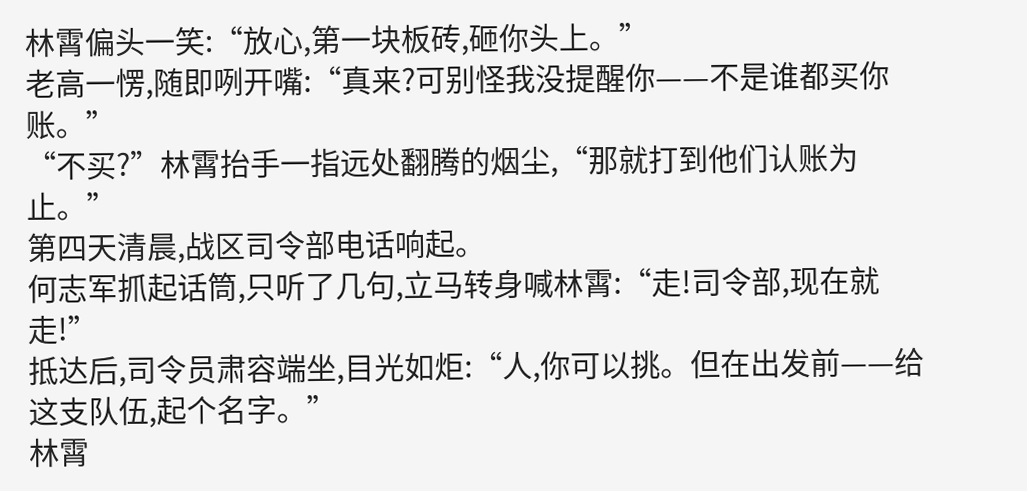林霄偏头一笑:“放心,第一块板砖,砸你头上。”
老高一愣,随即咧开嘴:“真来?可别怪我没提醒你——不是谁都买你账。”
“不买?”林霄抬手一指远处翻腾的烟尘,“那就打到他们认账为止。”
第四天清晨,战区司令部电话响起。
何志军抓起话筒,只听了几句,立马转身喊林霄:“走!司令部,现在就走!”
抵达后,司令员肃容端坐,目光如炬:“人,你可以挑。但在出发前——给这支队伍,起个名字。”
林霄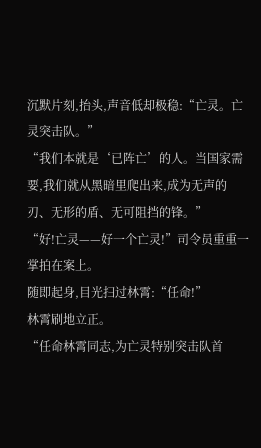沉默片刻,抬头,声音低却极稳:“亡灵。亡灵突击队。”
“我们本就是‘已阵亡’的人。当国家需要,我们就从黑暗里爬出来,成为无声的刃、无形的盾、无可阻挡的锋。”
“好!亡灵——好一个亡灵!”司令员重重一掌拍在案上。
随即起身,目光扫过林霄:“任命!”
林霄刷地立正。
“任命林霄同志,为亡灵特别突击队首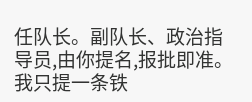任队长。副队长、政治指导员,由你提名,报批即准。我只提一条铁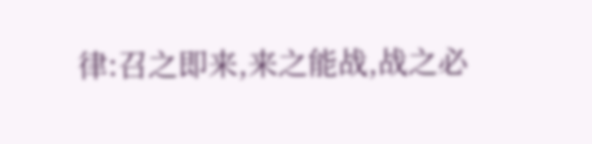律:召之即来,来之能战,战之必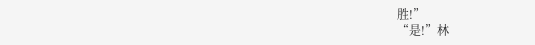胜!”
“是!”林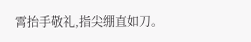霄抬手敬礼,指尖绷直如刀。